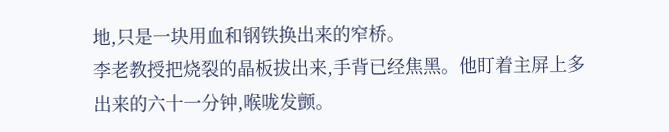地,只是一块用血和钢铁换出来的窄桥。
李老教授把烧裂的晶板拔出来,手背已经焦黑。他盯着主屏上多出来的六十一分钟,喉咙发颤。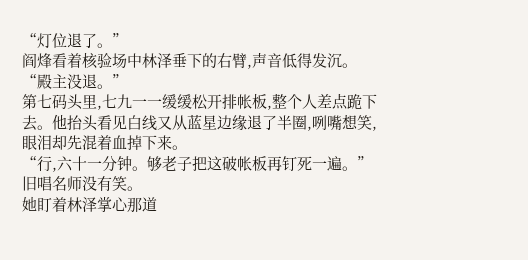“灯位退了。”
阎烽看着核验场中林泽垂下的右臂,声音低得发沉。
“殿主没退。”
第七码头里,七九一一缓缓松开排帐板,整个人差点跪下去。他抬头看见白线又从蓝星边缘退了半圈,咧嘴想笑,眼泪却先混着血掉下来。
“行,六十一分钟。够老子把这破帐板再钉死一遍。”
旧唱名师没有笑。
她盯着林泽掌心那道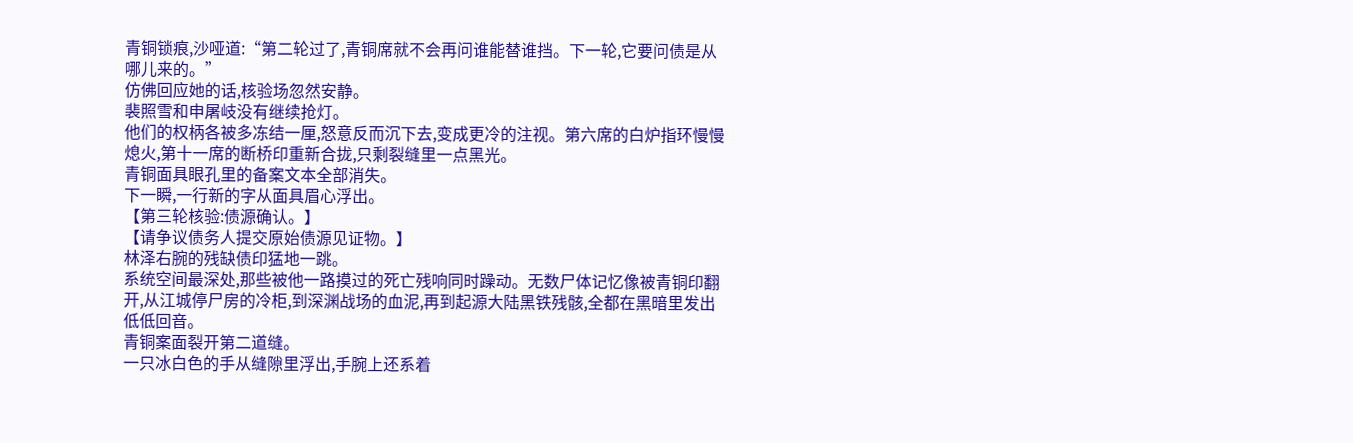青铜锁痕,沙哑道:“第二轮过了,青铜席就不会再问谁能替谁挡。下一轮,它要问债是从哪儿来的。”
仿佛回应她的话,核验场忽然安静。
裴照雪和申屠岐没有继续抢灯。
他们的权柄各被多冻结一厘,怒意反而沉下去,变成更冷的注视。第六席的白炉指环慢慢熄火,第十一席的断桥印重新合拢,只剩裂缝里一点黑光。
青铜面具眼孔里的备案文本全部消失。
下一瞬,一行新的字从面具眉心浮出。
【第三轮核验:债源确认。】
【请争议债务人提交原始债源见证物。】
林泽右腕的残缺债印猛地一跳。
系统空间最深处,那些被他一路摸过的死亡残响同时躁动。无数尸体记忆像被青铜印翻开,从江城停尸房的冷柜,到深渊战场的血泥,再到起源大陆黑铁残骸,全都在黑暗里发出低低回音。
青铜案面裂开第二道缝。
一只冰白色的手从缝隙里浮出,手腕上还系着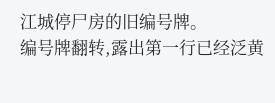江城停尸房的旧编号牌。
编号牌翻转,露出第一行已经泛黄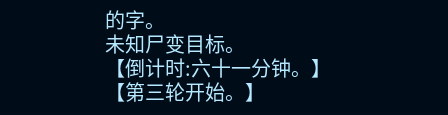的字。
未知尸变目标。
【倒计时:六十一分钟。】
【第三轮开始。】